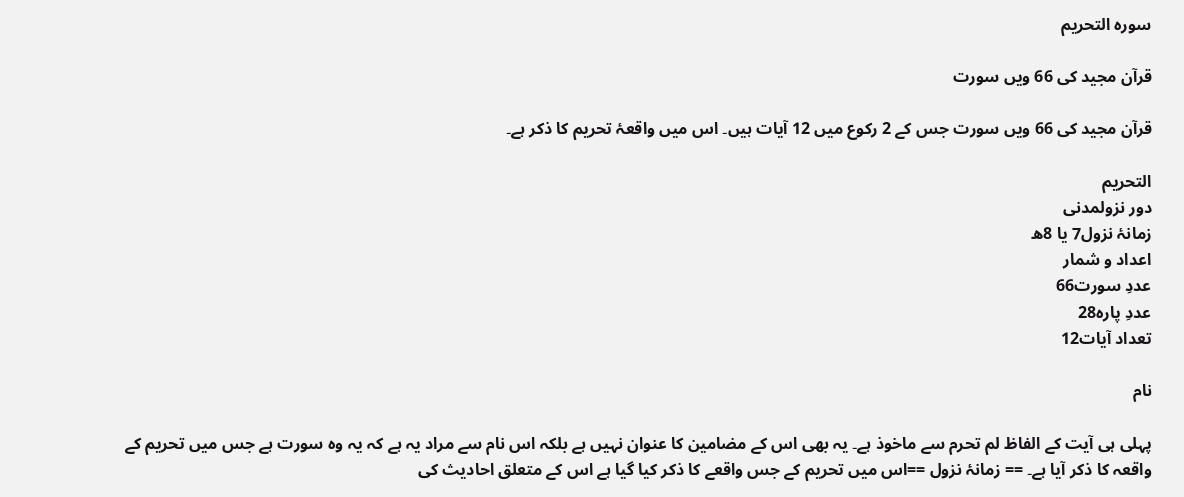سورہ التحریم

قرآن مجید کی 66 ویں سورت

قرآن مجید کی 66 ویں سورت جس کے 2 رکوع میں 12 آیات ہیں۔ اس میں واقعۂ تحریم کا ذکر ہے۔

التحریم
دور نزولمدنی
زمانۂ نزول7 یا 8ھ
اعداد و شمار
عددِ سورت66
عددِ پارہ28
تعداد آیات12

نام

پہلی ہی آیت کے الفاظ لم تحرم سے ماخوذ ہے۔ یہ بھی اس کے مضامین کا عنوان نہیں ہے بلکہ اس نام سے مراد یہ ہے کہ یہ وہ سورت ہے جس میں تحریم کے واقعہ کا ذکر آیا ہے۔ == زمانۂ نزول ==اس میں تحریم کے جس واقعے کا ذکر کیا گیا ہے اس کے متعلق احادیث کی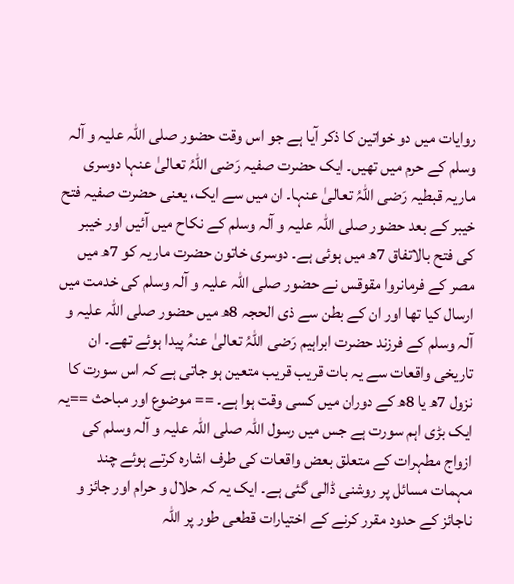روایات میں دو خواتین کا ذکر آیا ہے جو اس وقت حضور صلی اللہ علیہ و آلہ وسلم کے حرم میں تھیں۔ ایک حضرت صفیہ رَضی اللہُ تعالیٰ عنہا دوسری ماریہ قبطیہ رَضی اللہُ تعالیٰ عنہا۔ ان میں سے ایک، یعنی حضرت صفیہ فتح خیبر کے بعد حضور صلی اللہ علیہ و آلہ وسلم کے نکاح میں آئیں اور خیبر کی فتح بالاتفاق 7ھ میں ہوئی ہے۔ دوسری خاتون حضرت ماریہ کو 7ھ میں مصر کے فرمانروا مقوقس نے حضور صلی اللہ علیہ و آلہ وسلم کی خدمت میں ارسال کیا تھا اور ان کے بطن سے ذی الحجہ 8ھ میں حضور صلی اللہ علیہ و آلہ وسلم کے فرزند حضرت ابراہیم رَضی اللہُ تعالیٰ عنہُ پیدا ہوئے تھے۔ ان تاریخی واقعات سے یہ بات قریب قریب متعین ہو جاتی ہے کہ اس سورت کا نزول 7ھ یا 8ھ کے دوران میں کسی وقت ہوا ہے۔ == موضوع اور مباحث ==یہ ایک بڑی اہم سورت ہے جس میں رسول اللہ صلی اللہ علیہ و آلہ وسلم کی ازواج مطہرات کے متعلق بعض واقعات کی طرف اشارہ کرتے ہوئے چند مہمات مسائل پر روشنی ڈالی گئی ہے۔ ایک یہ کہ حلال و حرام اور جائز و ناجائز کے حدود مقرر کرنے کے اختیارات قطعی طور پر اللہ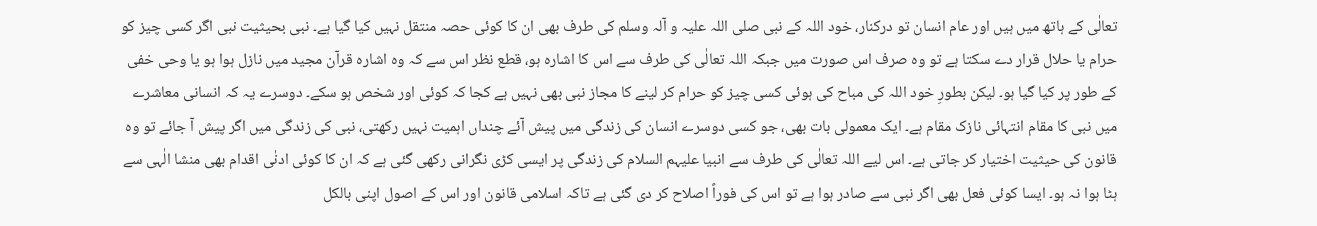تعالٰی کے ہاتھ میں ہیں اور عام انسان تو درکنار، خود اللہ کے نبی صلی اللہ علیہ و آلہ وسلم کی طرف بھی ان کا کوئی حصہ منتقل نہیں کیا گیا ہے۔ نبی بحیثیت نبی اگر کسی چیز کو حرام یا حلال قرار دے سکتا ہے تو وہ صرف اس صورت میں جبکہ اللہ تعالٰی کی طرف سے اس کا اشارہ ہو، قطع نظر اس سے کہ وہ اشارہ قرآن مجید میں نازل ہوا ہو یا وحی خفی کے طور پر کیا گیا ہو۔ لیکن بطورِ خود اللہ کی مباح کی ہوئی کسی چیز کو حرام کر لینے کا مجاز نبی بھی نہیں ہے کجا کہ کوئی اور شخص ہو سکے۔ دوسرے یہ کہ انسانی معاشرے میں نبی کا مقام انتہائی نازک مقام ہے۔ ایک معمولی بات بھی، جو کسی دوسرے انسان کی زندگی میں پیش آئے چنداں اہمیت نہیں رکھتی، نبی کی زندگی میں اگر پیش آ جائے تو وہ قانون کی حیثیت اختیار کر جاتی ہے۔ اس لیے اللہ تعالٰی کی طرف سے انبیا علیہم السلام کی زندگی پر ایسی کڑی نگرانی رکھی گئی ہے کہ ان کا کوئی ادنٰی اقدام بھی منشا الٰہی سے ہٹا ہوا نہ ہو۔ ایسا کوئی فعل بھی اگر نبی سے صادر ہوا ہے تو اس کی فوراً اصلاح کر دی گئی ہے تاکہ اسلامی قانون اور اس کے اصول اپنی بالکل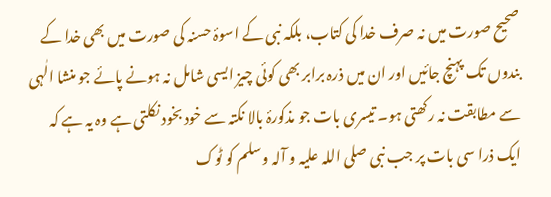صحیح صورت میں نہ صرف خدا کی کتاب، بلکہ نبی کے اسوۂ حسنہ کی صورت میں بھی خدا کے بندوں تک پہنچ جائیں اور ان میں ذرہ برابر بھی کوئی چیز ایسی شامل نہ ہونے پائے جو منشا الٰہی سے مطابقت نہ رکھتی ہو۔ تیسری بات جو مذکورۂ بالا نکتہ سے خود بخود نکلتی ہے وہ یہ ہے کہ ایک ذرا سی بات پر جب نبی صلی اللہ علیہ و آلہ وسلم کو ٹوک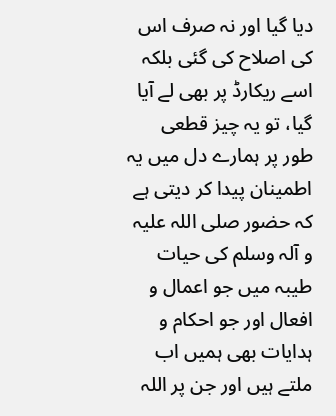دیا گیا اور نہ صرف اس کی اصلاح کی گئی بلکہ اسے ریکارڈ پر بھی لے آیا گیا، تو یہ چیز قطعی طور پر ہمارے دل میں یہ اطمینان پیدا کر دیتی ہے کہ حضور صلی اللہ علیہ و آلہ وسلم کی حیات طیبہ میں جو اعمال و افعال اور جو احکام و ہدایات بھی ہمیں اب ملتے ہیں اور جن پر اللہ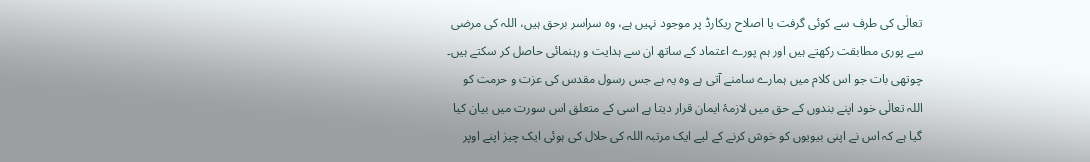تعالٰی کی طرف سے کوئی گرفت یا اصلاح ریکارڈ پر موجود نہیں ہے، وہ سراسر برحق ہیں، اللہ کی مرضی سے پوری مطابقت رکھتے ہیں اور ہم پورے اعتماد کے ساتھ ان سے ہدایت و رہنمائی حاصل کر سکتے ہیں۔ چوتھی بات جو اس کلام میں ہمارے سامنے آتی ہے وہ یہ ہے جس رسول مقدس کی عزت و حرمت کو اللہ تعالٰی خود اپنے بندوں کے حق میں لازمۂ ایمان قرار دیتا ہے اسی کے متعلق اس سورت میں بیان کیا گیا ہے کہ اس نے اپنی بیویوں کو خوش کرنے کے لیے ایک مرتبہ اللہ کی حلال کی ہوئی ایک چیز اپنے اوپر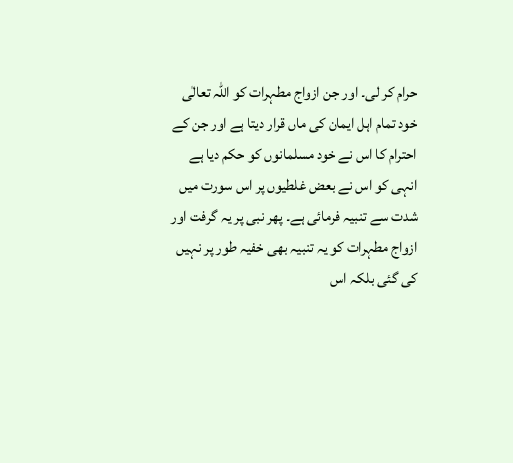حرام کر لی۔ اور جن ازواج مطہرات کو اللہ تعالٰی خود تمام اہل ایمان کی ماں قرار دیتا ہے اور جن کے احترام کا اس نے خود مسلمانوں کو حکم دیا ہے انہی کو اس نے بعض غلطیوں پر اس سورت میں شدت سے تنبیہ فرمائی ہے۔ پھر نبی پر یہ گرفت اور ازواج مطہرات کو یہ تنبیہ بھی خفیہ طور پر نہیں کی گئی بلکہ اس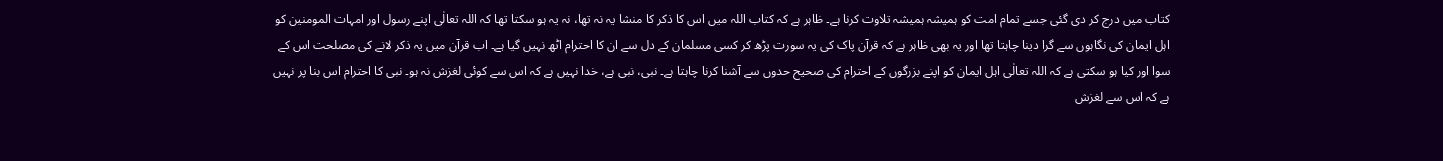کتاب میں درج کر دی گئی جسے تمام امت کو ہمیشہ ہمیشہ تلاوت کرنا ہے۔ ظاہر ہے کہ کتاب اللہ میں اس کا ذکر کا منشا یہ نہ تھا، نہ یہ ہو سکتا تھا کہ اللہ تعالٰی اپنے رسول اور امہات المومنین کو اہل ایمان کی نگاہوں سے گرا دینا چاہتا تھا اور یہ بھی ظاہر ہے کہ قرآن پاک کی یہ سورت پڑھ کر کسی مسلمان کے دل سے ان کا احترام اٹھ نہیں گیا ہے۔ اب قرآن میں یہ ذکر لانے کی مصلحت اس کے سوا اور کیا ہو سکتی ہے کہ اللہ تعالٰی اہل ایمان کو اپنے بزرگوں کے احترام کی صحیح حدوں سے آشنا کرنا چاہتا ہے۔ نبی، نبی ہے، خدا نہیں ہے کہ اس سے کوئی لغزش نہ ہو۔ نبی کا احترام اس بنا پر نہیں ہے کہ اس سے لغزش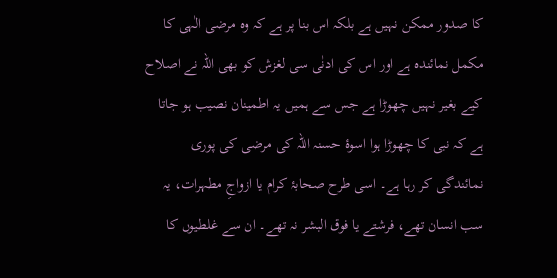کا صدور ممکن نہیں ہے بلکہ اس بنا پر ہے کہ وہ مرضی الٰہی کا مکمل نمائندہ ہے اور اس کی ادنٰی سی لغزش کو بھی اللہ نے اصلاح کیے بغیر نہیں چھوڑا ہے جس سے ہمیں یہ اطمینان نصیب ہو جاتا ہے کہ نبی کا چھوڑا ہوا اسوۂ حسنہ اللہ کی مرضی کی پوری نمائندگی کر رہا ہے۔ اسی طرح صحابۂ کرام یا ازواجِ مطہرات، یہ سب انسان تھے، فرشتے یا فوق البشر نہ تھے۔ ان سے غلطیوں کا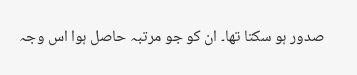صدور ہو سکتا تھا۔ ان کو جو مرتبہ حاصل ہوا اس وجہ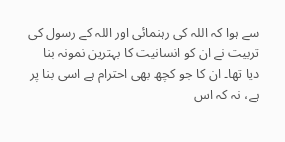سے ہوا کہ اللہ کی رہنمائی اور اللہ کے رسول کی تربیت نے ان کو انسانیت کا بہترین نمونہ بنا دیا تھا۔ ان کا جو کچھ بھی احترام ہے اسی بنا پر ہے، نہ کہ اس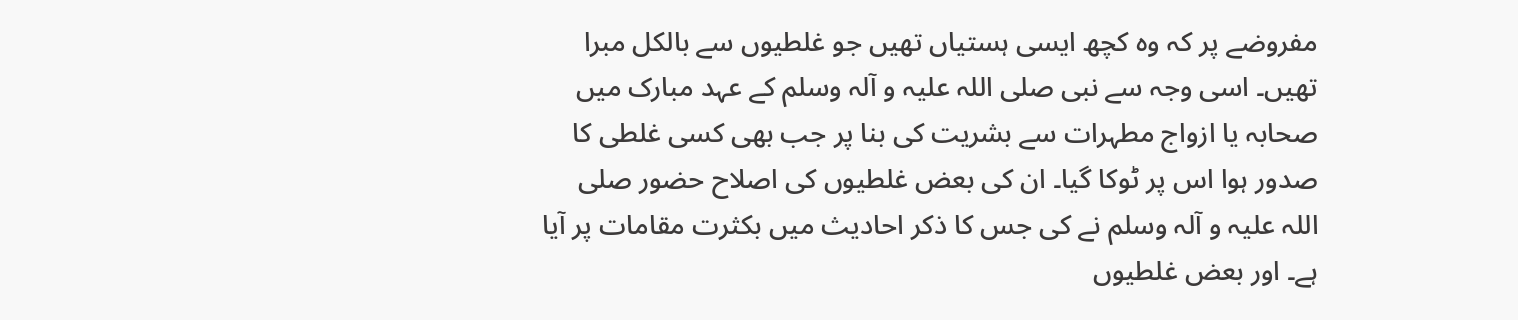مفروضے پر کہ وہ کچھ ایسی ہستیاں تھیں جو غلطیوں سے بالکل مبرا تھیں۔ اسی وجہ سے نبی صلی اللہ علیہ و آلہ وسلم کے عہد مبارک میں صحابہ یا ازواج مطہرات سے بشریت کی بنا پر جب بھی کسی غلطی کا صدور ہوا اس پر ٹوکا گیا۔ ان کی بعض غلطیوں کی اصلاح حضور صلی اللہ علیہ و آلہ وسلم نے کی جس کا ذکر احادیث میں بکثرت مقامات پر آیا ہے۔ اور بعض غلطیوں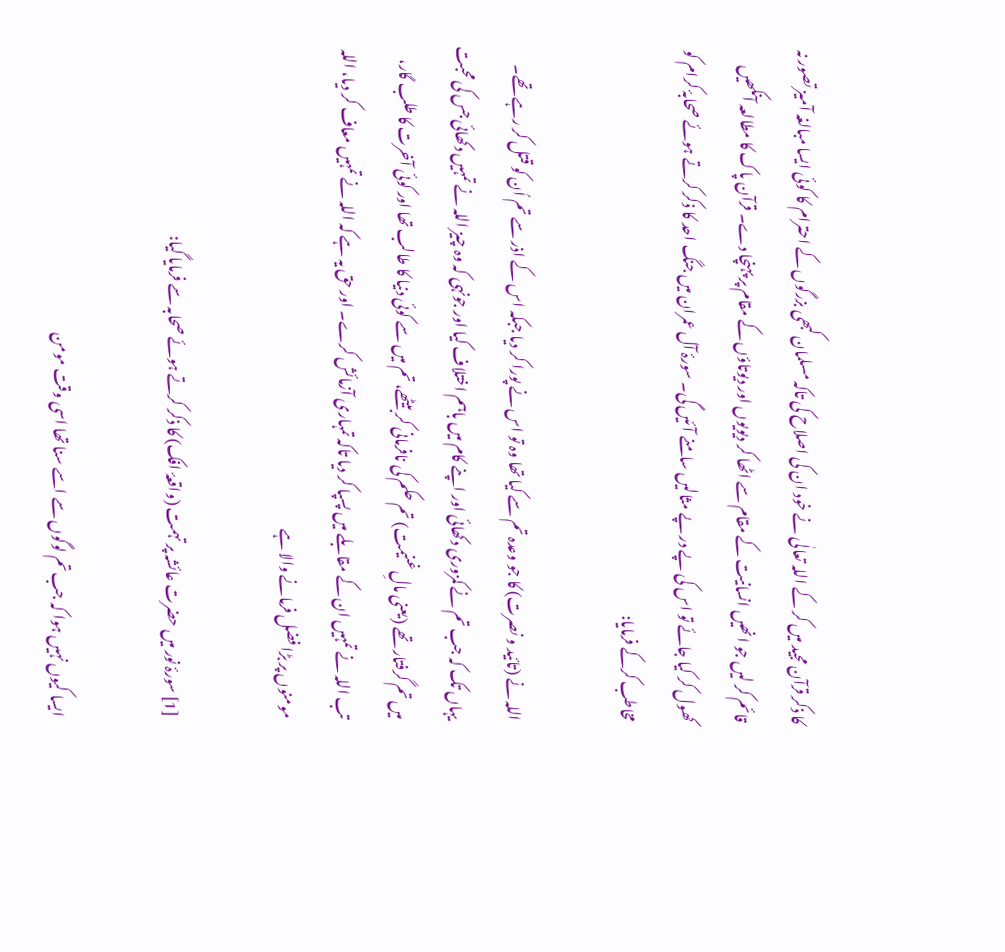کا ذکر قرآن مجید میں کر کے اللہ تعالٰی نے خود ان کی اصلاح کی تاکہ مسلمان کبھی بزرگوں کے احترام کا کوئی ایسا مبالغہ آمیز تصور نہ قائم کر لیں جو انھیں انسانیت کے مقام سے اٹھا کر دیویوں اور دیوتاؤں کے مقام پر پہنچا دے۔ قرآن پاک کا مطالعہ آنکھیں کھول کر کیا جائے تو اس کی پے در پے مثالیں سامنے آئیں گی۔ سورۂ آل عمران میں جنگ احد کا ذکر کرتے ہوئے صحابۂ کرام کو مخاطب کرکے فرمایا:

اللہ نے (تائید و نصرت) کا جو وعدہ تم سے کیا تھا وہ تو اس نے پورا کر دیا جبکہ اس کے اذر سے تم اُن کو قتل کر رہے تھے۔ یہاں تک کہ جب تم نے کمزوری دکھائی اور اپنے کام میں باہم اختلاف کیا اور جونہی کہ وہ چیز اللہ نے تمہیں دکھائی جس کی محبت میں تم گرفتار تھے (یعنی مالِ غنیمت) تم حکم کی نافرمانی کر بیٹھے، تم میں سے کوئی دنیا کا طالب تھا اور کوئی آخرت کا طلب گار، تب اللہ نے تمہیں ان کے مقابلے میں پسپا کر دیا تاکہ تمہاری آزمائش کرے۔ اور حق یہ ہے کہ اللہ نے تمہیں معاف کر دیا، اللہ مومنوں پر بڑا فضل فرمانے والا ہے

[1] سورۂ نور میں حضرت عائشہ پر تہمت (واقعۂ افک) کا ذکر کرتے ہوئے صحابہ سے فرمایا گیا:

ایسا کیوں نہیں ہوا کہ جب تم لوگوں سے اسے سنا تھا اسی وقت مومن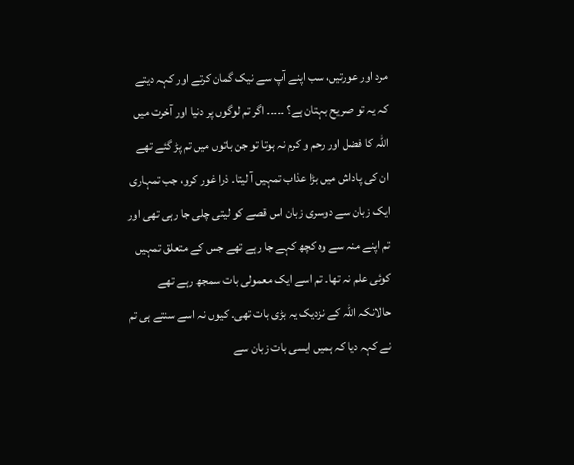مرد اور عورتیں، سب اپنے آپ سے نیک گمان کرتے اور کہہ دیتے کہ یہ تو صریح بہتان ہے؟ ۔۔۔۔۔ اگر تم لوگوں پر دنیا اور آخرت میں اللہ کا فضل اور رحم و کرم نہ ہوتا تو جن باتوں میں تم پڑ گئے تھے ان کی پاداش میں بڑا عذاب تمہیں آ لیتا۔ ذرا غور کرو، جب تمہاری ایک زبان سے دوسری زبان اس قصے کو لیتی چلی جا رہی تھی اور تم اپنے منہ سے وہ کچھ کہے جا رہے تھے جس کے متعلق تمہیں کوئی علم نہ تھا۔ تم اسے ایک معمولی بات سمجھ رہے تھے حالانکہ اللہ کے نزدیک یہ بڑی بات تھی۔ کیوں نہ اسے سنتے ہی تم نے کہہ دیا کہ ہمیں ایسی بات زبان سے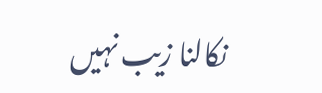نکالنا زیب نہیں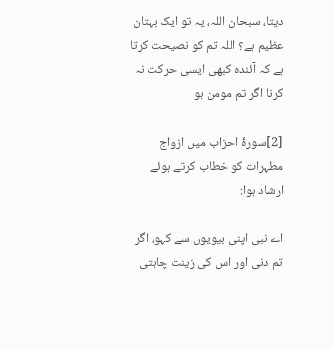دیتا، سبحان اللہ، یہ تو ایک بہتان عظیم ہے؟ اللہ تم کو نصیحت کرتا ہے کہ آئندہ کبھی ایسی حرکت نہ کرنا اگر تم مومن ہو

[2]سورۂ احزاب میں ازواج مطہرات کو خطاب کرتے ہوئے ارشاد ہوا:

اے نبی اپنی بیویوں سے کہو، اگر تم دنی اور اس کی زینت چاہتی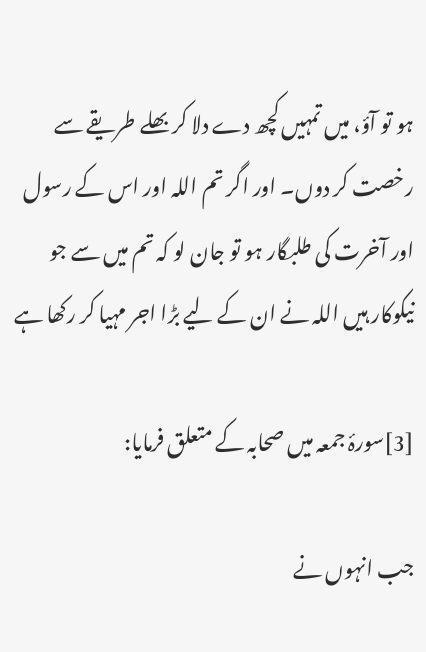ہو تو آؤ، میں تمہیں کچھ دے دلا کر بھلے طریقے سے رخصت کر دوں۔ اور اگر تم اللہ اور اس کے رسول اور آخرت کی طلبگار ہو تو جان لو کہ تم میں سے جو نیکوکار ہیں اللہ نے ان کے لیے بڑا اجر مہیا کر رکھا ہے

[3]سورۂ جمعہ میں صحابہ کے متعلق فرمایا:

جب انہوں نے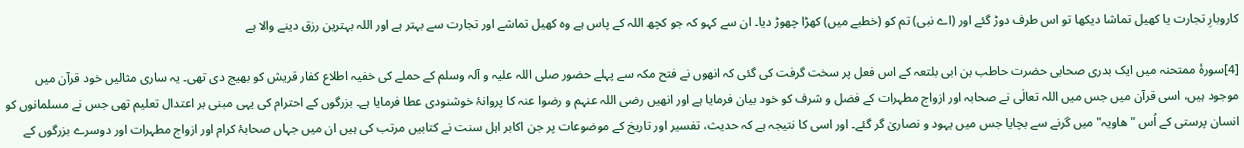کاروبارِ تجارت یا کھیل تماشا دیکھا تو اس طرف دوڑ گئے اور (اے نبی) تم کو (خطبے میں) کھڑا چھوڑ دیا۔ ان سے کہو کہ جو کچھ اللہ کے پاس ہے وہ کھیل تماشے اور تجارت سے بہتر ہے اور اللہ بہترین رزق دینے والا ہے

[4]سورۂ ممتحنہ میں ایک بدری صحابی حضرت حاطب بن ابی بلتعہ کے اس فعل پر سخت گرفت کی گئی کہ انھوں نے فتح مکہ سے پہلے حضور صلی اللہ علیہ و آلہ وسلم کے حملے کی خفیہ اطلاع کفار قریش کو بھیج دی تھی۔ یہ ساری مثالیں خود قرآن میں موجود ہیں، اسی قرآن میں جس میں اللہ تعالٰی نے صحابہ اور ازواج مطہرات کے فضل و شرف کو خود بیان فرمایا ہے اور انھیں رضی اللہ عنہم و رضوا عنہ کا پروانۂ خوشنودی عطا فرمایا ہے۔ بزرگوں کے احترام کی یہی مبنی بر اعتدال تعلیم تھی جس نے مسلمانوں کو انسان پرستی کے اُس "ھاویہ" میں گرنے سے بچایا جس میں یہود و نصاریٰ گر گئے۔ اور اسی کا نتیجہ ہے کہ حدیث، تفسیر اور تاریخ کے موضوعات پر جن اکابر اہل سنت نے کتابیں مرتب کی ہیں ان میں جہاں صحابۂ کرام اور ازواج مطہرات اور دوسرے بزرگوں کے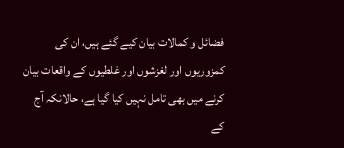فضائل و کمالات بیان کیے گئے ہیں، ان کی کمزوریوں اور لغزشوں اور غلطیوں کے واقعات بیان کرنے میں بھی تامل نہیں کیا گیا ہے، حالانکہ آج کے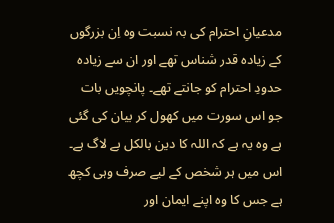مدعیانِ احترام کی بہ نسبت وہ اِن بزرگوں کے زیادہ قدر شناس تھے اور ان سے زیادہ حدودِ احترام کو جانتے تھے۔ پانچویں بات جو اس سورت میں کھول کر بیان کی گئی ہے وہ یہ ہے کہ اللہ کا دین بالکل بے لاگ ہے۔ اس میں ہر شخص کے لیے صرف وہی کچھ ہے جس کا وہ اپنے ایمان اور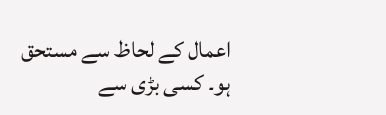اعمال کے لحاظ سے مستحق ہو۔ کسی بڑی سے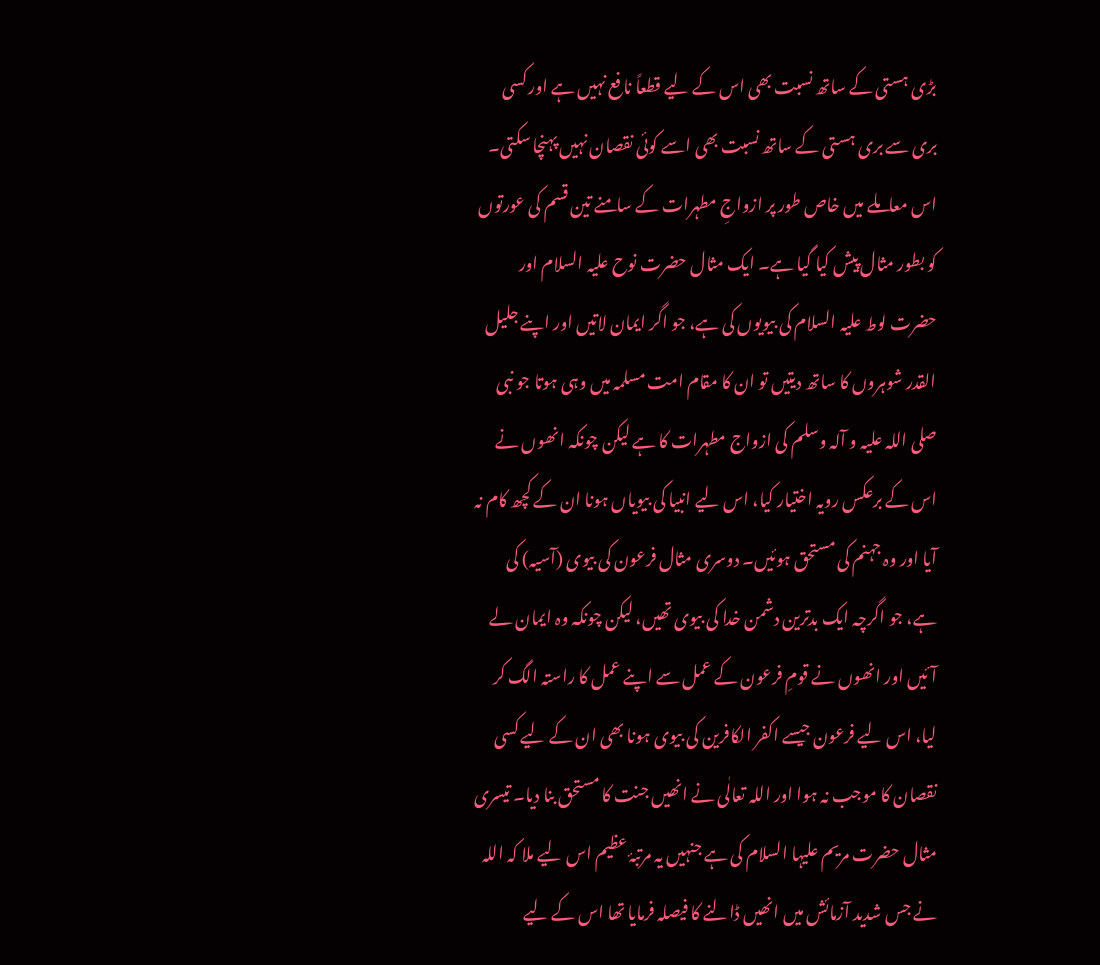بڑی ہستی کے ساتھ نسبت بھی اس کے لیے قطعاً نافع نہیں ہے اور کسی بری سے بری ہستی کے ساتھ نسبت بھی اسے کوئی نقصان نہیں پہنچا سکتی۔ اس معاملے میں خاص طور پر ازواجِ مطہرات کے سامنے تین قسم کی عورتوں کو بطور مثال پیش کیا گیا ہے۔ ایک مثال حضرت نوح علیہ السلام اور حضرت لوط علیہ السلام کی بیویوں کی ہے، جو اگر ایمان لاتیں اور اپنے جلیل القدر شوہروں کا ساتھ دیتیں تو ان کا مقام امت مسلمہ میں وہی ہوتا جو نبی صلی اللہ علیہ و آلہ وسلم کی ازواج مطہرات کا ہے لیکن چونکہ انھوں نے اس کے برعکس رویہ اختیار کیا، اس لیے انبیا کی بیویاں ہونا ان کے کچھ کام نہ آیا اور وہ جہنم کی مستحق ہوئیں۔ دوسری مثال فرعون کی بیوی (آسیہ) کی ہے، جو اگرچہ ایک بدترین دشمن خدا کی بیوی تھیں، لیکن چونکہ وہ ایمان لے آئیں اور انھوں نے قومِ فرعون کے عمل سے اپنے عمل کا راستہ الگ کر لیا، اس لیے فرعون جیسے اکفر الکافرین کی بیوی ہونا بھی ان کے لیے کسی نقصان کا موجب نہ ہوا اور اللہ تعالٰی نے انھیں جنت کا مستحق بنا دیا۔ تیسری مثال حضرت مریم علیہا السلام کی ہے جنہیں یہ مرتبۂ عظیم اس لیے ملا کہ اللہ نے جس شدید آزمائش میں انھیں ڈالنے کا فیصلہ فرمایا تھا اس کے لیے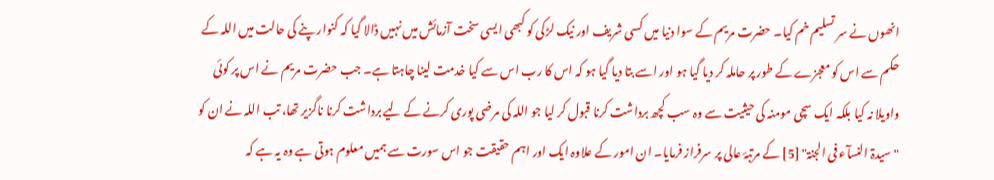انھوں نے سر تسلیم خم کیا۔ حضرت مریم کے سوا دنیا میں کسی شریف اور نیک لڑکی کو کبھی ایسی سخت آزمائش میں نہیں ڈالا گیا کہ کنوار پنے کی حالت میں اللہ کے حکم سے اس کو معجزے کے طور پر حاملہ کر دیا گیا ہو اور اسے بتا دیا گیا ہو کہ اس کا رب اس سے کیا خدمت لینا چاہتا ہے۔ جب حضرت مریم نے اس پر کوئی واویلا نہ کیا بلکہ ایک سچی مومنہ کی حیثیت سے وہ سب کچھ برداشت کرنا قبول کر لیا جو اللہ کی مرضی پوری کرنے کے لیے برداشت کرنا ناگزیر تھا، تب اللہ نے ان کو "سیدۃ النسآء فی الجنۃ" [5] کے مرتبۂ عالی پر سرفراز فرمایا۔ ان امور کے علاوہ ایک اور اہم حقیقت جو اس سورت سے ہمیں معلوم ہوتی ہے وہ یہ ہے کہ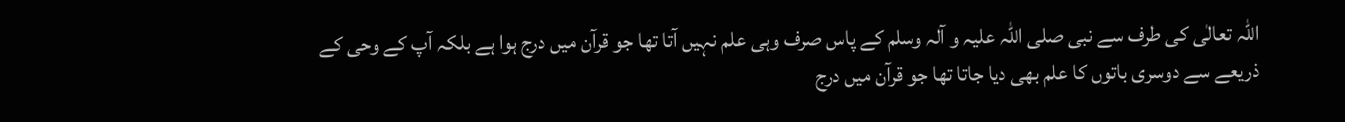اللہ تعالٰی کی طرف سے نبی صلی اللہ علیہ و آلہ وسلم کے پاس صرف وہی علم نہیں آتا تھا جو قرآن میں درج ہوا ہے بلکہ آپ کے وحی کے ذریعے سے دوسری باتوں کا علم بھی دیا جاتا تھا جو قرآن میں درج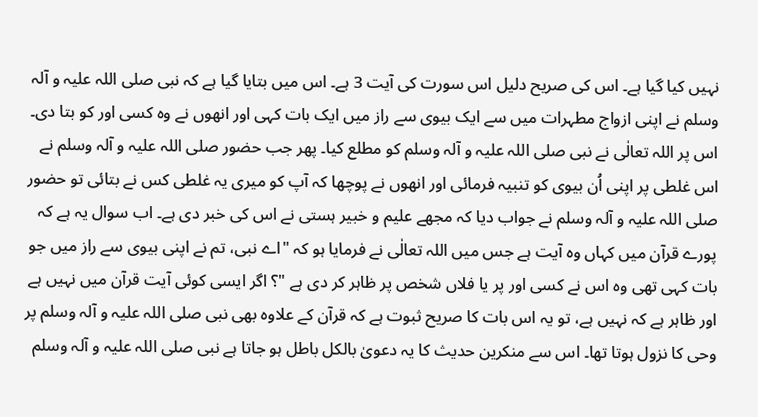نہیں کیا گیا ہے۔ اس کی صریح دلیل اس سورت کی آیت 3 ہے۔ اس میں بتایا گیا ہے کہ نبی صلی اللہ علیہ و آلہ وسلم نے اپنی ازواج مطہرات میں سے ایک بیوی سے راز میں ایک بات کہی اور انھوں نے وہ کسی اور کو بتا دی۔ اس پر اللہ تعالٰی نے نبی صلی اللہ علیہ و آلہ وسلم کو مطلع کیا۔ پھر جب حضور صلی اللہ علیہ و آلہ وسلم نے اس غلطی پر اپنی اُن بیوی کو تنبیہ فرمائی اور انھوں نے پوچھا کہ آپ کو میری یہ غلطی کس نے بتائی تو حضور صلی اللہ علیہ و آلہ وسلم نے جواب دیا کہ مجھے علیم و خبیر ہستی نے اس کی خبر دی ہے۔ اب سوال یہ ہے کہ پورے قرآن میں کہاں وہ آیت ہے جس میں اللہ تعالٰی نے فرمایا ہو کہ "اے نبی، تم نے اپنی بیوی سے راز میں جو بات کہی تھی وہ اس نے کسی اور پر یا فلاں شخص پر ظاہر کر دی ہے "؟ اگر ایسی کوئی آیت قرآن میں نہیں ہے اور ظاہر ہے کہ نہیں ہے، تو یہ اس بات کا صریح ثبوت ہے کہ قرآن کے علاوہ بھی نبی صلی اللہ علیہ و آلہ وسلم پر وحی کا نزول ہوتا تھا۔ اس سے منکرین حدیث کا یہ دعویٰ بالکل باطل ہو جاتا ہے نبی صلی اللہ علیہ و آلہ وسلم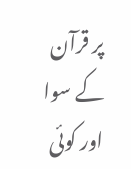پر قرآن کے سوا اور کوئی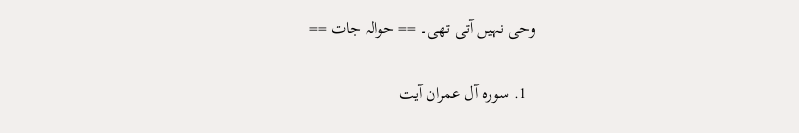وحی نہیں آتی تھی۔ == حوالہ جات ==

  1. سورہ آل عمران آیت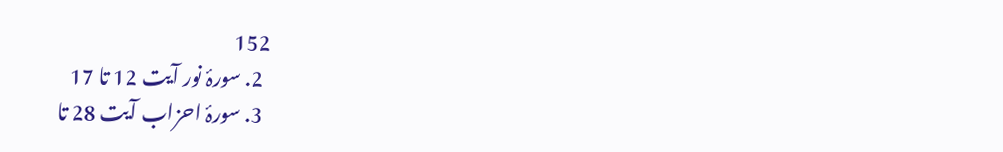152
  2. سورۂ نور آیت 12 تا 17
  3. سورۂ احزاب آیت 28 تا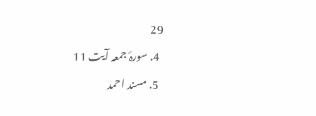29
  4. سورۂ جمعہ آیت 11
  5. مسند احمد